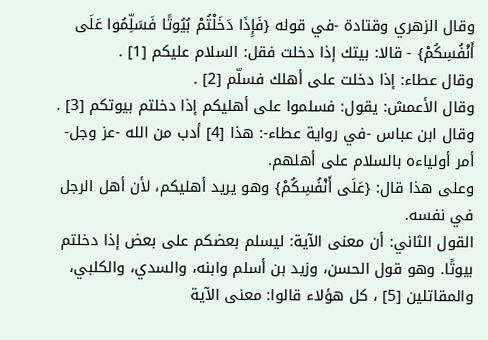وقال الزهري وقتادة -في قوله {فَإِذَا دَخَلْتُمْ بُيُوتًا فَسَلِّمُوا عَلَى أَنْفُسِكُمْ} - قالا: بيتك إذا دخلت فقل: السلام عليكم [1] .
وقال عطاء: إذا دخلت على أهلك فسلّم [2] .
وقال الأعمش: يقول: فسلموا على أهليكم إذا دخلتم بيوتكم [3] .
وقال ابن عباس -في رواية عطاء-: هذا [4] أدب من الله -عز وجل- أمر أولياءه بالسلام على أهلهم.
وعلى هذا قال: {عَلَى أَنْفُسِكُمْ} وهو يريد أهليكم، لأن أهل الرجل في نفسه.
القول الثاني: أن معنى الآية: ليسلم بعضكم على بعض إذا دخلتم بيوتًا. وهو قول الحسن، وزيد بن أسلم وابنه، والسدي، والكلبي، والمقاتلين [5] ، كل هؤلاء قالوا: معنى الآية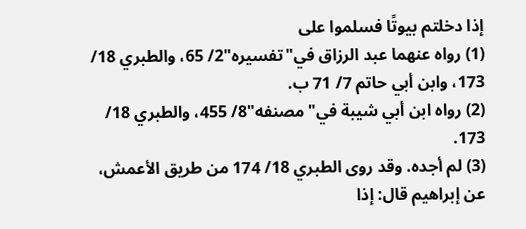إذا دخلتم بيوتًا فسلموا على
(1) رواه عنهما عبد الرزاق في"تفسيره"2/ 65، والطبري 18/ 173، وابن أبي حاتم 7/ 71 ب.
(2) رواه ابن أبي شيبة في"مصنفه"8/ 455، والطبري 18/ 173.
(3) لم أجده. وقد روى الطبري 18/ 174 من طريق الأعمش، عن إبراهيم قال: إذا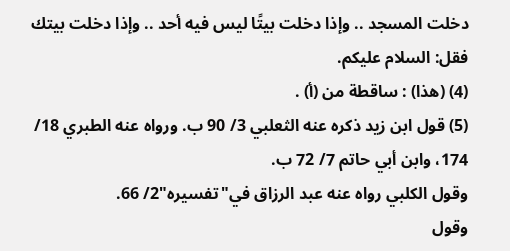دخلت المسجد .. وإذا دخلت بيتًا ليس فيه أحد .. وإذا دخلت بيتك فقل: السلام عليكم.
(4) (هذا) : ساقطة من (أ) .
(5) قول ابن زيد ذكره عنه الثعلبي 3/ 90 ب. ورواه عنه الطبري 18/ 174، وابن أبي حاتم 7/ 72 ب.
وقول الكلبي رواه عنه عبد الرزاق في"تفسيره"2/ 66.
وقول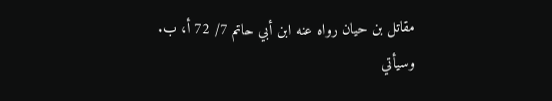مقاتل بن حيان رواه عنه ابن أبي حاتم 7/ 72 أ، ب.
وسيأتي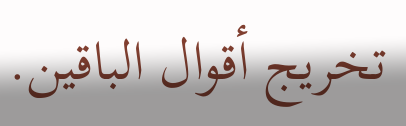تخريج أقوال الباقين.